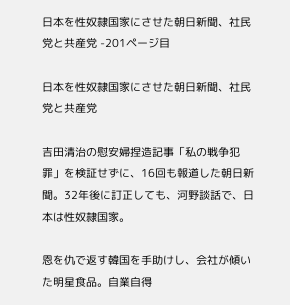日本を性奴隷国家にさせた朝日新聞、社民党と共産党 -201ページ目

日本を性奴隷国家にさせた朝日新聞、社民党と共産党

吉田清治の慰安婦捏造記事「私の戦争犯罪」を検証せずに、16回も報道した朝日新聞。32年後に訂正しても、河野談話で、日本は性奴隷国家。

恩を仇で返す韓国を手助けし、会社が傾いた明星食品。自業自得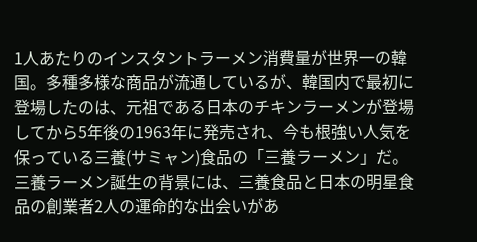1人あたりのインスタントラーメン消費量が世界一の韓国。多種多様な商品が流通しているが、韓国内で最初に登場したのは、元祖である日本のチキンラーメンが登場してから5年後の1963年に発売され、今も根強い人気を保っている三養(サミャン)食品の「三養ラーメン」だ。三養ラーメン誕生の背景には、三養食品と日本の明星食品の創業者2人の運命的な出会いがあ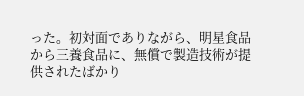った。初対面でありながら、明星食品から三養食品に、無償で製造技術が提供されたばかり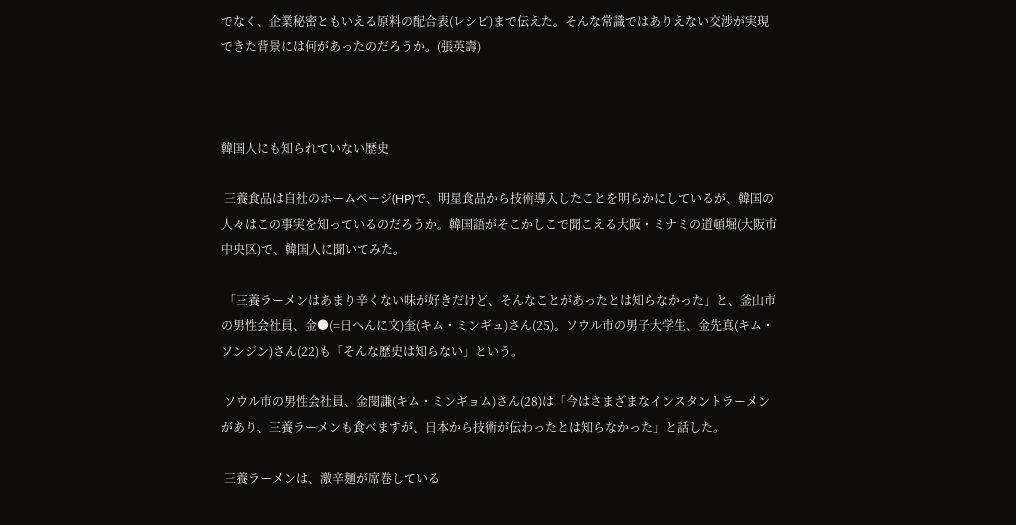でなく、企業秘密ともいえる原料の配合表(レシピ)まで伝えた。そんな常識ではありえない交渉が実現できた背景には何があったのだろうか。(張英壽)



韓国人にも知られていない歴史

 三養食品は自社のホームページ(HP)で、明星食品から技術導入したことを明らかにしているが、韓国の人々はこの事実を知っているのだろうか。韓国語がそこかしこで聞こえる大阪・ミナミの道頓堀(大阪市中央区)で、韓国人に聞いてみた。

 「三養ラーメンはあまり辛くない味が好きだけど、そんなことがあったとは知らなかった」と、釜山市の男性会社員、金●(=日へんに文)奎(キム・ミンギュ)さん(25)。ソウル市の男子大学生、金先真(キム・ソンジン)さん(22)も「そんな歴史は知らない」という。

 ソウル市の男性会社員、金閔謙(キム・ミンギョム)さん(28)は「今はさまざまなインスタントラーメンがあり、三養ラーメンも食べますが、日本から技術が伝わったとは知らなかった」と話した。

 三養ラーメンは、激辛麺が席巻している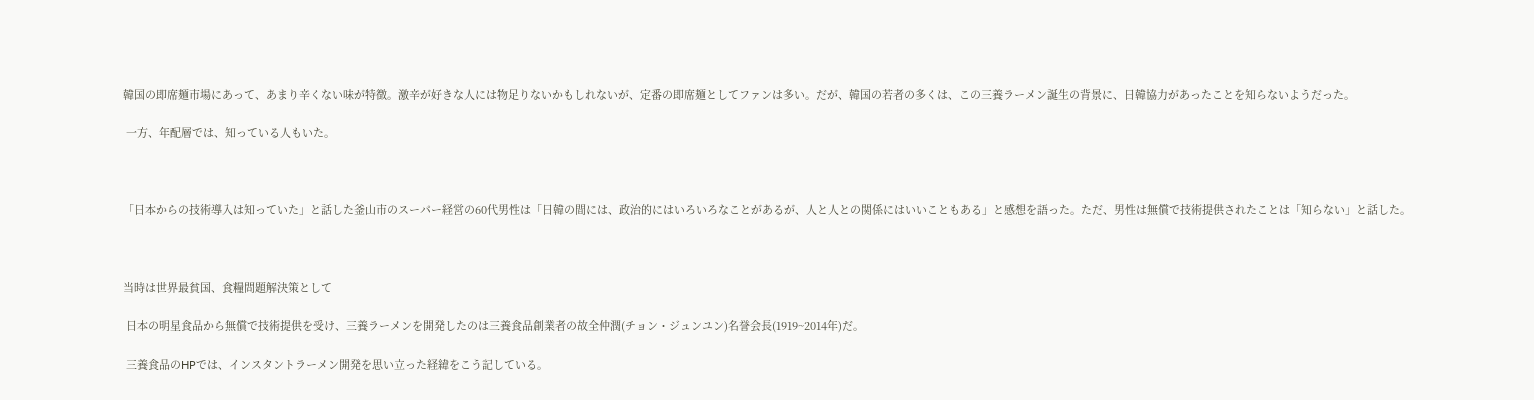韓国の即席麺市場にあって、あまり辛くない味が特徴。激辛が好きな人には物足りないかもしれないが、定番の即席麺としてファンは多い。だが、韓国の若者の多くは、この三養ラーメン誕生の背景に、日韓協力があったことを知らないようだった。

 一方、年配層では、知っている人もいた。



「日本からの技術導入は知っていた」と話した釜山市のスーパー経営の60代男性は「日韓の間には、政治的にはいろいろなことがあるが、人と人との関係にはいいこともある」と感想を語った。ただ、男性は無償で技術提供されたことは「知らない」と話した。



当時は世界最貧国、食糧問題解決策として

 日本の明星食品から無償で技術提供を受け、三養ラーメンを開発したのは三養食品創業者の故全仲潤(チョン・ジュンユン)名誉会長(1919~2014年)だ。

 三養食品のHPでは、インスタントラーメン開発を思い立った経緯をこう記している。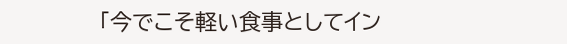「今でこそ軽い食事としてイン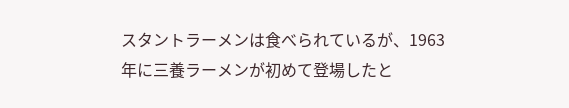スタントラーメンは食べられているが、1963年に三養ラーメンが初めて登場したと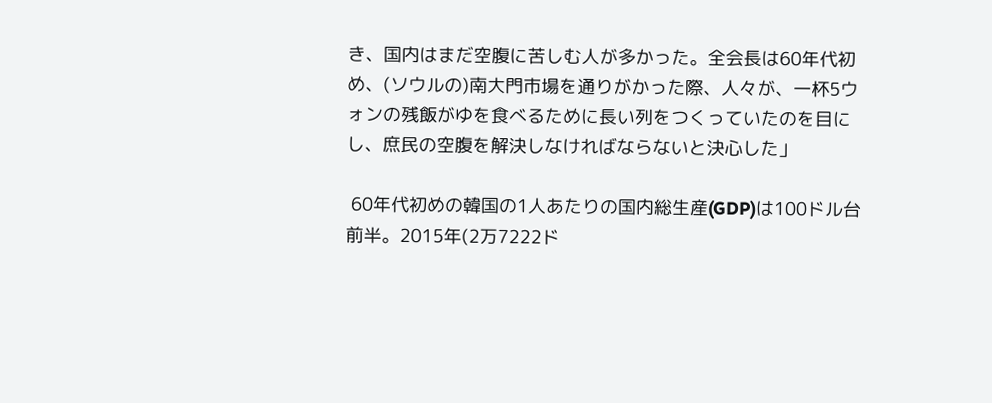き、国内はまだ空腹に苦しむ人が多かった。全会長は60年代初め、(ソウルの)南大門市場を通りがかった際、人々が、一杯5ウォンの残飯がゆを食べるために長い列をつくっていたのを目にし、庶民の空腹を解決しなければならないと決心した」

 60年代初めの韓国の1人あたりの国内総生産(GDP)は100ドル台前半。2015年(2万7222ド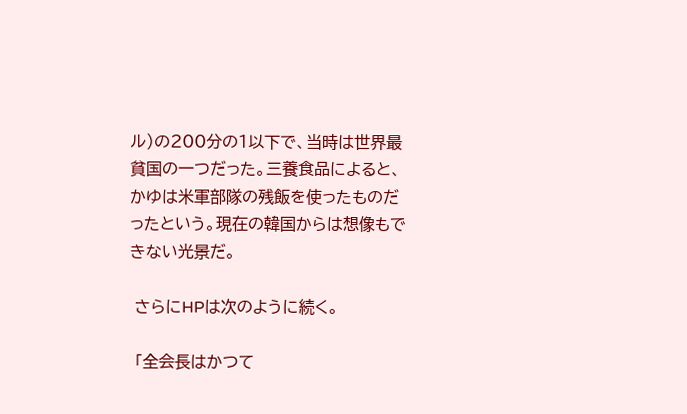ル)の200分の1以下で、当時は世界最貧国の一つだった。三養食品によると、かゆは米軍部隊の残飯を使ったものだったという。現在の韓国からは想像もできない光景だ。

 さらにHPは次のように続く。

 「全会長はかつて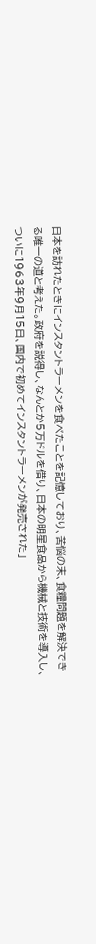日本を訪れたときにインスタントラーメンを食べたことを記憶しており、苦悩の末、食糧問題を解決できる唯一の道と考えた。政府を説得し、なんとか5万ドルを借り、日本の明星食品から機械と技術を導入し、ついに1963年9月15日、国内で初めてインスタントラーメンが発売された」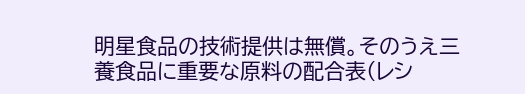明星食品の技術提供は無償。そのうえ三養食品に重要な原料の配合表(レシ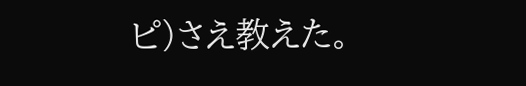ピ)さえ教えた。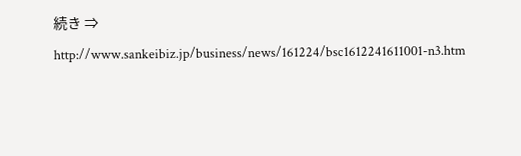続き ⇒ http://www.sankeibiz.jp/business/news/161224/bsc1612241611001-n3.htm